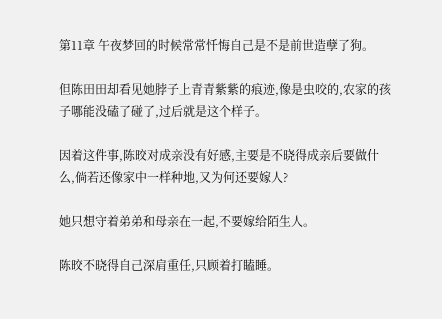第11章 午夜梦回的时候常常忏悔自己是不是前世造孽了狗。

但陈田田却看见她脖子上青青紫紫的痕迹,像是虫咬的,农家的孩子哪能没磕了碰了,过后就是这个样子。

因着这件事,陈晈对成亲没有好感,主要是不晓得成亲后要做什么,倘若还像家中一样种地,又为何还要嫁人?

她只想守着弟弟和母亲在一起,不要嫁给陌生人。

陈晈不晓得自己深肩重任,只顾着打瞌睡。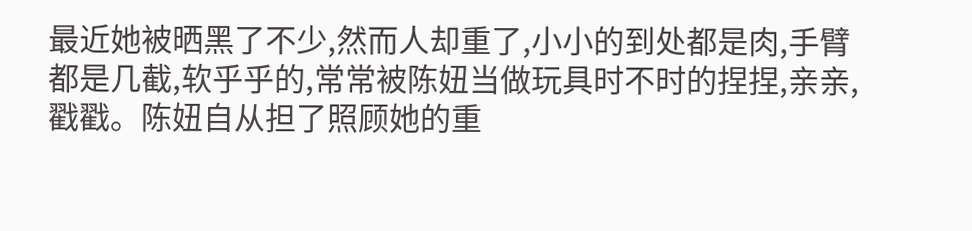最近她被晒黑了不少,然而人却重了,小小的到处都是肉,手臂都是几截,软乎乎的,常常被陈妞当做玩具时不时的捏捏,亲亲,戳戳。陈妞自从担了照顾她的重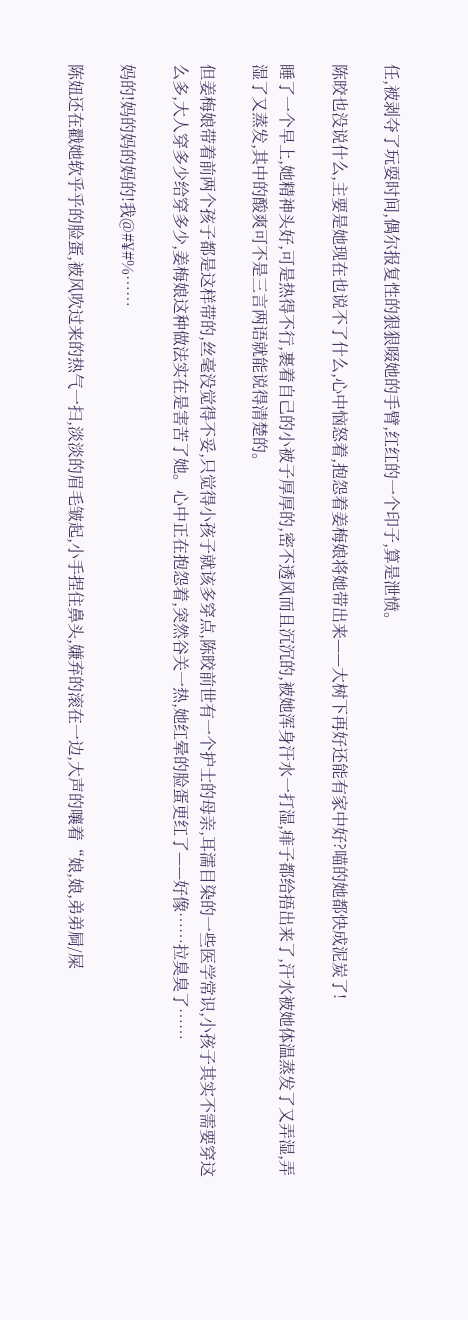任,被剥夺了玩耍时间,偶尔报复性的狠狠啜她的手臂,红红的一个印子,算是泄愤。

陈晈也没说什么,主要是她现在也说不了什么,心中恼怒着,抱怨着姜梅娘将她带出来——大树下再好还能有家中好?喵的她都快成泥炭了!

睡了一个早上,她精神头好,可是热得不行,裹着自己的小被子厚厚的,密不透风而且沉沉的,被她浑身汗水一打湿,痱子都给捂出来了,汗水被她体温蒸发了又弄湿,弄湿了又蒸发,其中的酸爽可不是三言两语就能说得清楚的。

但姜梅娘带着前两个孩子都是这样带的,丝毫没觉得不妥,只觉得小孩子就该多穿点,陈晈前世有一个护士的母亲,耳濡目染的一些医学常识,小孩子其实不需要穿这么多,大人穿多少给穿多少,姜梅娘这种做法实在是害苦了她。心中正在抱怨着,突然谷关一热,她红晕的脸蛋更红了——好像……拉臭臭了……

妈的!妈的妈的妈的!我@#¥#%……

陈妞还在戳她软乎乎的脸蛋,被风吹过来的热气一扫,淡淡的眉毛皱起,小手捏住鼻头,嫌弃的滚在一边,大声的嚷着“娘,娘,弟弟屙/屎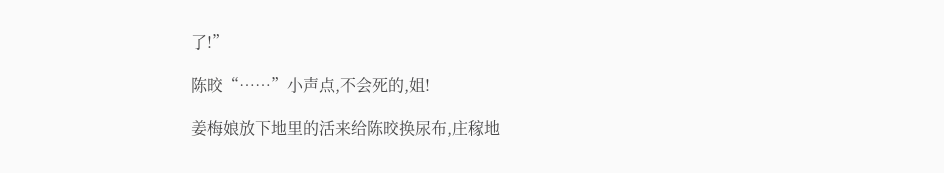了!”

陈晈“……”小声点,不会死的,姐!

姜梅娘放下地里的活来给陈晈换尿布,庄稼地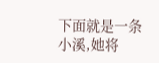下面就是一条小溪,她将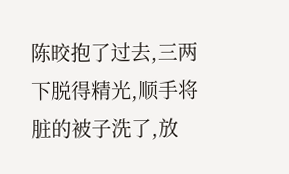陈晈抱了过去,三两下脱得精光,顺手将脏的被子洗了,放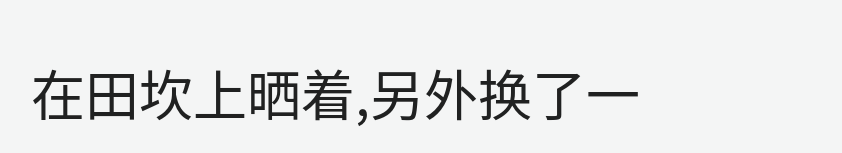在田坎上晒着,另外换了一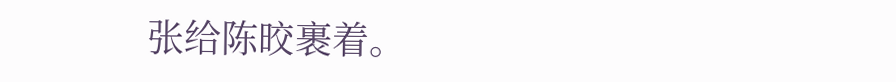张给陈晈裹着。